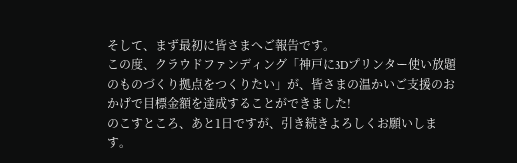そして、まず最初に皆さまへご報告です。
この度、クラウドファンディング「神戸に3Dプリンター使い放題のものづくり拠点をつくりたい」が、皆さまの温かいご支援のおかげで目標金額を達成することができました!
のこすところ、あと1日ですが、引き続きよろしくお願いします。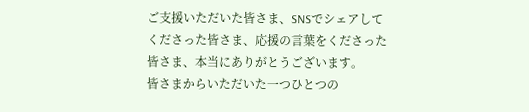ご支援いただいた皆さま、SNSでシェアしてくださった皆さま、応援の言葉をくださった皆さま、本当にありがとうございます。
皆さまからいただいた一つひとつの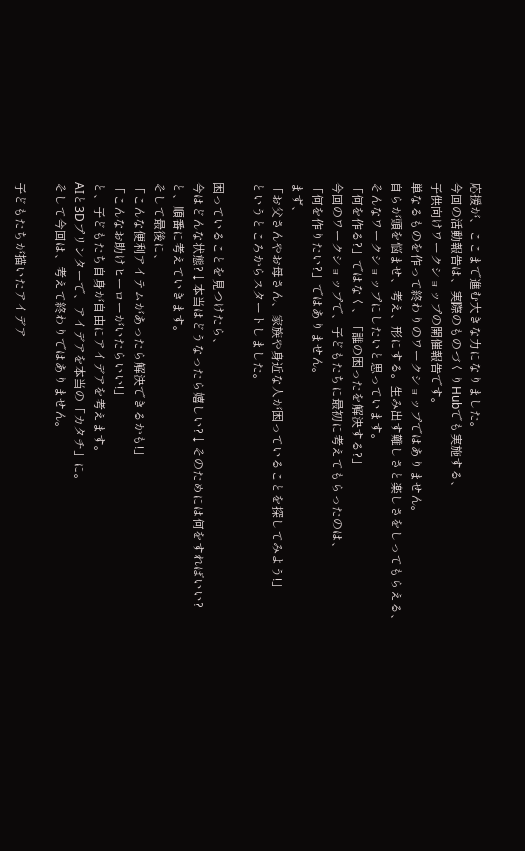応援が、ここまで進む大きな力になりました。
今回の活動報告は、実際のものづくりHubでも実施する、
子供向けワークショップの開催報告です。
単なるものを作って終わりのワークショップではありません。
自らが頭を悩ませ、考え、形にする。生み出す難しさと楽しさをしってもらえる、
そんなワークショップにしたいと思っています。
「何を作る?」ではなく、「誰の困ったを解決する?」
今回のワークショップで、子どもたちに最初に考えてもらったのは、
「何を作りたい?」ではありません。
まず、
「お父さんやお母さん、家族や身近な人が困っていることを探してみよう!」
というところからスタートしました。

困っていることを見つけたら、
今はどんな状態?↓本当はどうなったら嬉しい?↓そのためには何をすればいい?
と、順番に考えていきます。
そして最後に、
「こんな便利アイテムがあったら解決できるかも!」
「こんなお助けヒーローがいたらいい!」
と、子どもたち自身が自由にアイデアを考えます。
AIと3Dプリンターで、アイデアを本当の「カタチ」に。
そして今回は、考えて終わりではありません。

子どもたちが描いたアイデア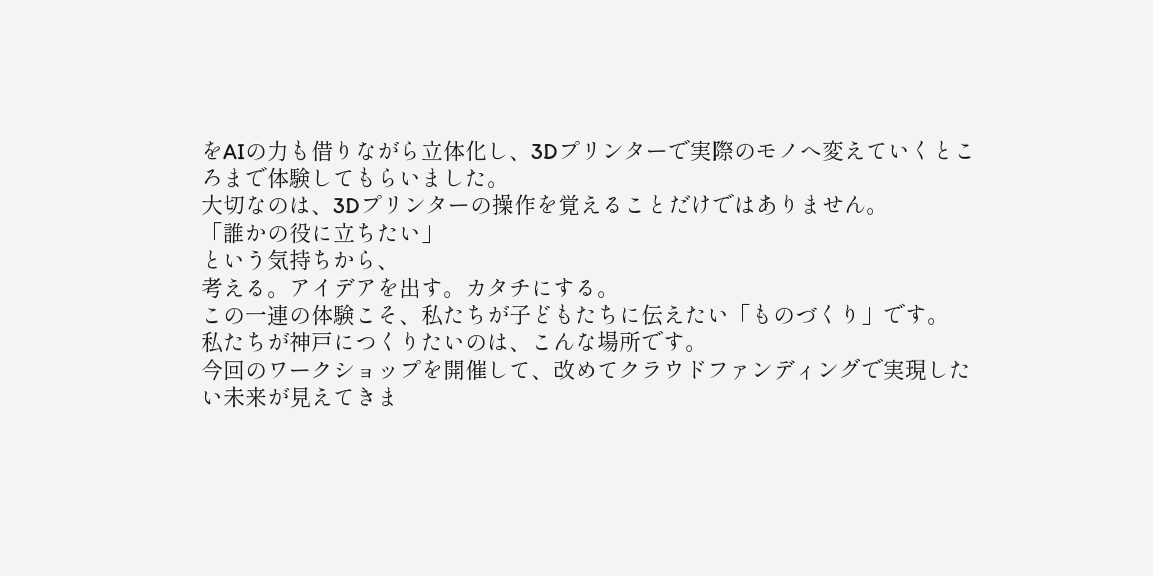をAIの力も借りながら立体化し、3Dプリンターで実際のモノへ変えていくところまで体験してもらいました。
大切なのは、3Dプリンターの操作を覚えることだけではありません。
「誰かの役に立ちたい」
という気持ちから、
考える。アイデアを出す。カタチにする。
この一連の体験こそ、私たちが子どもたちに伝えたい「ものづくり」です。
私たちが神戸につくりたいのは、こんな場所です。
今回のワークショップを開催して、改めてクラウドファンディングで実現したい未来が見えてきま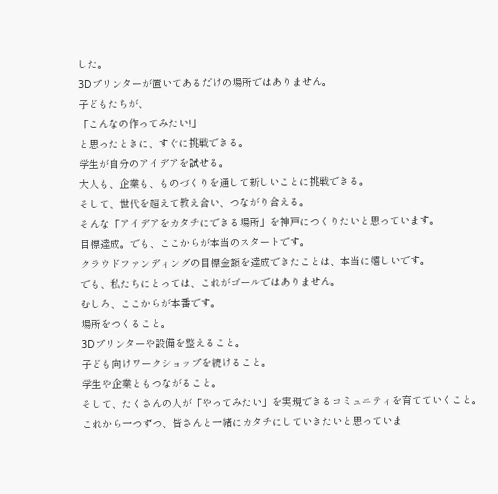した。
3Dプリンターが置いてあるだけの場所ではありません。
子どもたちが、
「こんなの作ってみたい!」
と思ったときに、すぐに挑戦できる。
学生が自分のアイデアを試せる。
大人も、企業も、ものづくりを通して新しいことに挑戦できる。
そして、世代を超えて教え合い、つながり合える。
そんな「アイデアをカタチにできる場所」を神戸につくりたいと思っています。
目標達成。でも、ここからが本当のスタートです。
クラウドファンディングの目標金額を達成できたことは、本当に嬉しいです。
でも、私たちにとっては、これがゴールではありません。
むしろ、ここからが本番です。
場所をつくること。
3Dプリンターや設備を整えること。
子ども向けワークショップを続けること。
学生や企業ともつながること。
そして、たくさんの人が「やってみたい」を実現できるコミュニティを育てていくこと。
これから一つずつ、皆さんと一緒にカタチにしていきたいと思っていま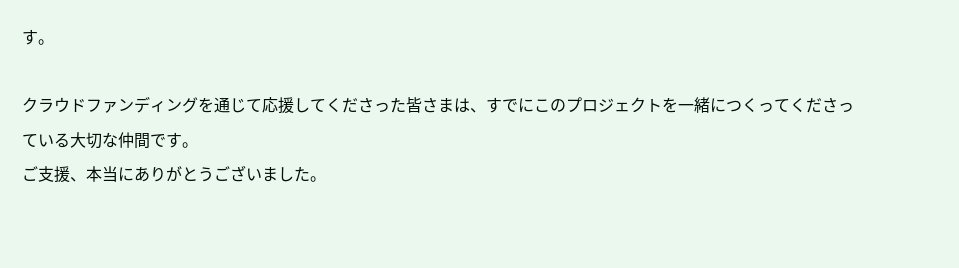す。

クラウドファンディングを通じて応援してくださった皆さまは、すでにこのプロジェクトを一緒につくってくださっている大切な仲間です。
ご支援、本当にありがとうございました。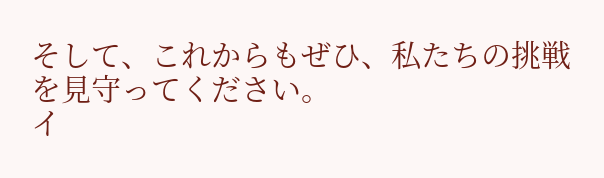そして、これからもぜひ、私たちの挑戦を見守ってください。
イ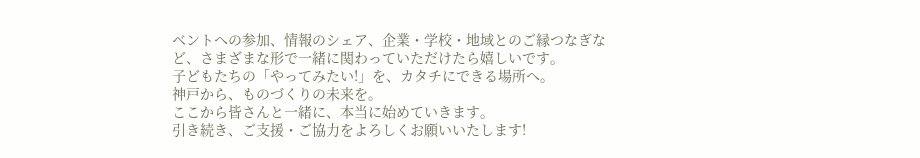ベントへの参加、情報のシェア、企業・学校・地域とのご縁つなぎなど、さまざまな形で一緒に関わっていただけたら嬉しいです。
子どもたちの「やってみたい!」を、カタチにできる場所へ。
神戸から、ものづくりの未来を。
ここから皆さんと一緒に、本当に始めていきます。
引き続き、ご支援・ご協力をよろしくお願いいたします!